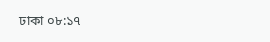ঢাকা ০৮:১৭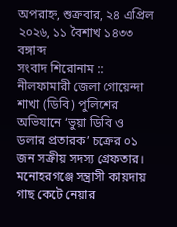অপরাহ্ন, শুক্রবার, ২৪ এপ্রিল ২০২৬, ১১ বৈশাখ ১৪৩৩ বঙ্গাব্দ
সংবাদ শিরোনাম ::
নীলফামারী জেলা গোয়েন্দা শাখা (ডিবি) পুলিশের অভিযানে ‘ভুয়া ডিবি ও ডলার প্রতারক’ চক্রের ০১ জন সক্রীয় সদস্য গ্রেফতার। মনোহরগঞ্জে সন্ত্রাসী কায়দায় গাছ কেটে নেয়ার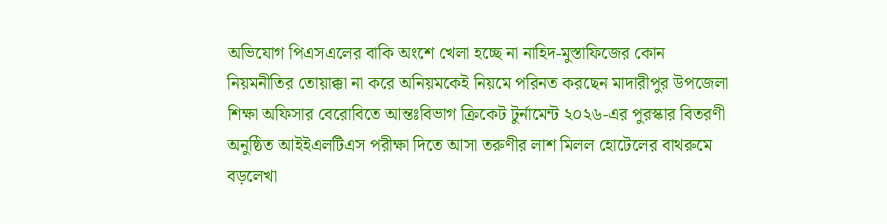অভিযোগ পিএসএলের বাকি অংশে খেলা হচ্ছে না নাহিদ-মুস্তাফিজের কোন নিয়মনীতির তোয়াক্কা না করে অনিয়মকেই নিয়মে পরিনত করছেন মাদারীপুর উপজেলা শিক্ষা অফিসার বেরোবিতে আন্তঃবিভাগ ক্রিকেট টুর্নামেন্ট ২০২৬-এর পুরস্কার বিতরণী অনুষ্ঠিত আইইএলটিএস পরীক্ষা দিতে আসা তরুণীর লাশ মিলল হোটেলের বাথরুমে বড়লেখা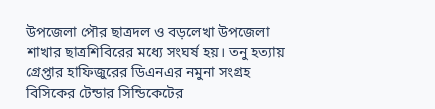উপজেলা পৌর ছাত্রদল ও বড়লেখা উপজেলা শাখার ছাত্রশিবিরের মধ্যে সংঘর্ষ হয়। তনু হত্যায় গ্রেপ্তার হাফিজুরের ডিএনএর নমুনা সংগ্রহ বিসিকের টেন্ডার সিন্ডিকেটের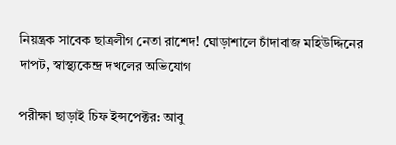নিয়ন্ত্রক সাবেক ছাত্রলীগ নেতা রাশেদ! ঘোড়াশালে চাঁদাবাজ মহিউদ্দিনের দাপট, স্বাস্থ্যকেন্দ্র দখলের অভিযোগ

পরীক্ষা ছাড়াই চিফ ইন্সপেক্টর: আবু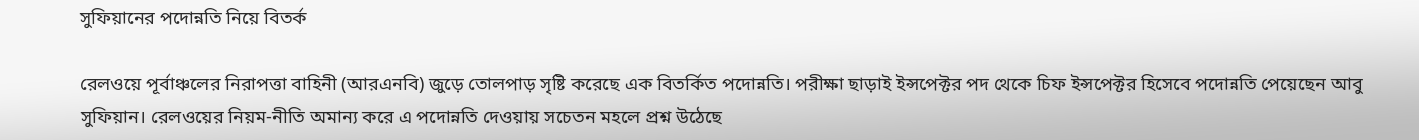সুফিয়ানের পদোন্নতি নিয়ে বিতর্ক

রেলওয়ে পূর্বাঞ্চলের নিরাপত্তা বাহিনী (আরএনবি) জুড়ে তোলপাড় সৃষ্টি করেছে এক বিতর্কিত পদোন্নতি। পরীক্ষা ছাড়াই ইন্সপেক্টর পদ থেকে চিফ ইন্সপেক্টর হিসেবে পদোন্নতি পেয়েছেন আবু সুফিয়ান। রেলওয়ের নিয়ম-নীতি অমান্য করে এ পদোন্নতি দেওয়ায় সচেতন মহলে প্রশ্ন উঠেছে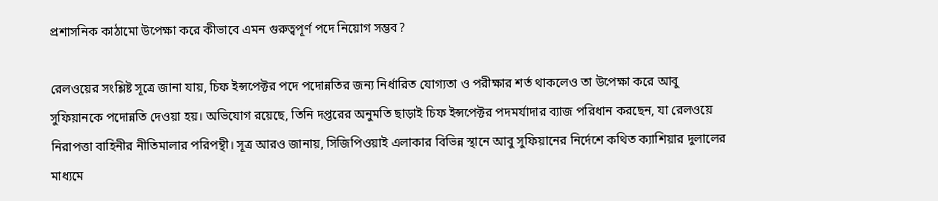প্রশাসনিক কাঠামো উপেক্ষা করে কীভাবে এমন গুরুত্বপূর্ণ পদে নিয়োগ সম্ভব?

রেলওয়ের সংশ্লিষ্ট সূত্রে জানা যায়, চিফ ইন্সপেক্টর পদে পদোন্নতির জন্য নির্ধারিত যোগ্যতা ও পরীক্ষার শর্ত থাকলেও তা উপেক্ষা করে আবু সুফিয়ানকে পদোন্নতি দেওয়া হয়। অভিযোগ রয়েছে, তিনি দপ্তরের অনুমতি ছাড়াই চিফ ইন্সপেক্টর পদমর্যাদার ব্যাজ পরিধান করছেন, যা রেলওয়ে নিরাপত্তা বাহিনীর নীতিমালার পরিপন্থী। সূত্র আরও জানায়, সিজিপিওয়াই এলাকার বিভিন্ন স্থানে আবু সুফিয়ানের নির্দেশে কথিত ক্যাশিয়ার দুলালের মাধ্যমে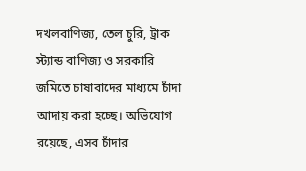দখলবাণিজ্য, তেল চুরি, ট্রাক স্ট্যান্ড বাণিজ্য ও সরকারি জমিতে চাষাবাদের মাধ্যমে চাঁদা আদায় করা হচ্ছে। অভিযোগ রয়েছে, এসব চাঁদার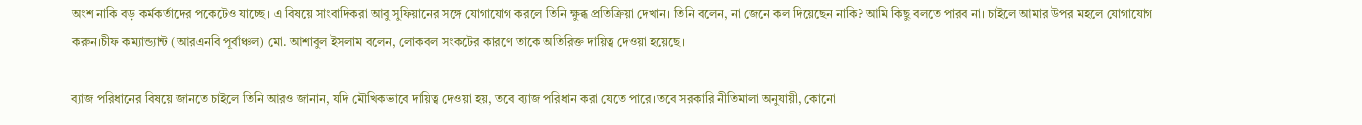অংশ নাকি বড় কর্মকর্তাদের পকেটেও যাচ্ছে। এ বিষয়ে সাংবাদিকরা আবু সুফিয়ানের সঙ্গে যোগাযোগ করলে তিনি ক্ষুব্ধ প্রতিক্রিয়া দেখান। তিনি বলেন, না জেনে কল দিয়েছেন নাকি? আমি কিছু বলতে পারব না। চাইলে আমার উপর মহলে যোগাযোগ করুন।চীফ কম্যান্ড্যান্ট (আরএনবি পূর্বাঞ্চল) মো. আশাবুল ইসলাম বলেন, লোকবল সংকটের কারণে তাকে অতিরিক্ত দায়িত্ব দেওয়া হয়েছে।

ব্যাজ পরিধানের বিষয়ে জানতে চাইলে তিনি আরও জানান, যদি মৌখিকভাবে দায়িত্ব দেওয়া হয়, তবে ব্যাজ পরিধান করা যেতে পারে।তবে সরকারি নীতিমালা অনুযায়ী, কোনো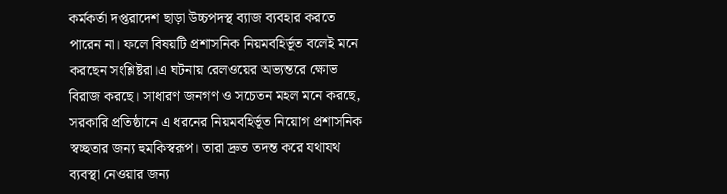কর্মকর্তা দপ্তরাদেশ ছাড়া উচ্চপদস্থ ব্যাজ ব্যবহার করতে পারেন না। ফলে বিষয়টি প্রশাসনিক নিয়মবহির্ভূত বলেই মনে করছেন সংশ্লিষ্টরা।এ ঘটনায় রেলওয়ের অভ্যন্তরে ক্ষোভ বিরাজ করছে। সাধারণ জনগণ ও সচেতন মহল মনে করছে, সরকারি প্রতিষ্ঠানে এ ধরনের নিয়মবহির্ভূত নিয়োগ প্রশাসনিক স্বচ্ছতার জন্য হুমকিস্বরূপ। তারা দ্রুত তদন্ত করে যথাযথ ব্যবস্থা নেওয়ার জন্য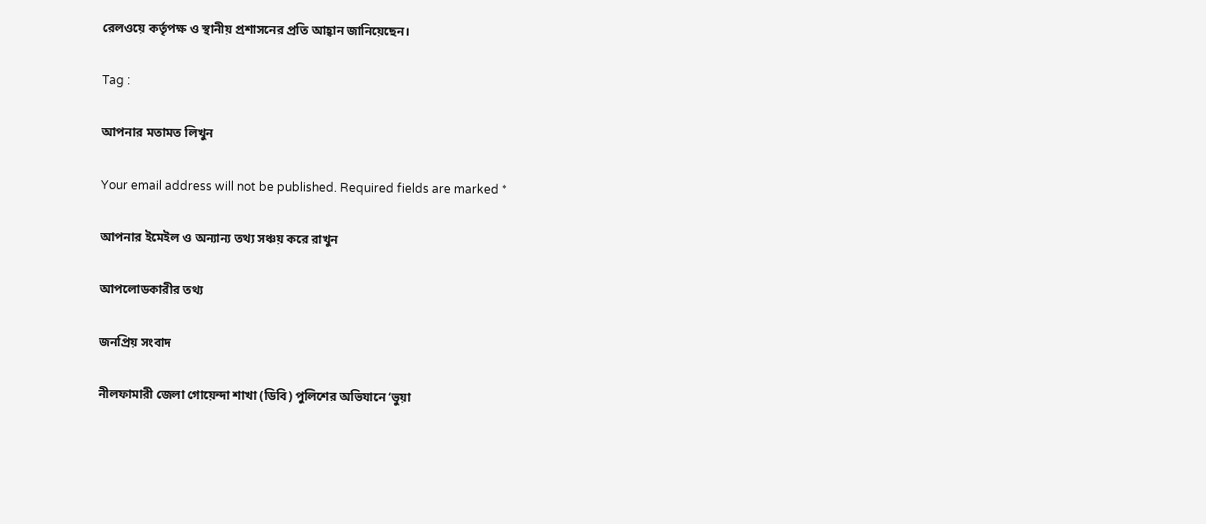রেলওয়ে কর্তৃপক্ষ ও স্থানীয় প্রশাসনের প্রতি আহ্বান জানিয়েছেন।

Tag :

আপনার মতামত লিখুন

Your email address will not be published. Required fields are marked *

আপনার ইমেইল ও অন্যান্য তথ্য সঞ্চয় করে রাখুন

আপলোডকারীর তথ্য

জনপ্রিয় সংবাদ

নীলফামারী জেলা গোয়েন্দা শাখা (ডিবি) পুলিশের অভিযানে ‘ভুয়া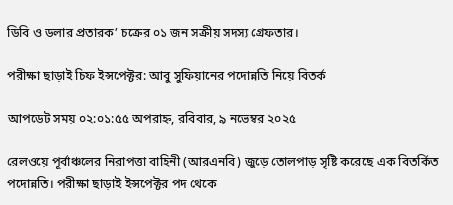ডিবি ও ডলার প্রতারক’ চক্রের ০১ জন সক্রীয় সদস্য গ্রেফতার।

পরীক্ষা ছাড়াই চিফ ইন্সপেক্টর: আবু সুফিয়ানের পদোন্নতি নিয়ে বিতর্ক

আপডেট সময় ০২:০১:৫৫ অপরাহ্ন, রবিবার, ৯ নভেম্বর ২০২৫

রেলওয়ে পূর্বাঞ্চলের নিরাপত্তা বাহিনী (আরএনবি) জুড়ে তোলপাড় সৃষ্টি করেছে এক বিতর্কিত পদোন্নতি। পরীক্ষা ছাড়াই ইন্সপেক্টর পদ থেকে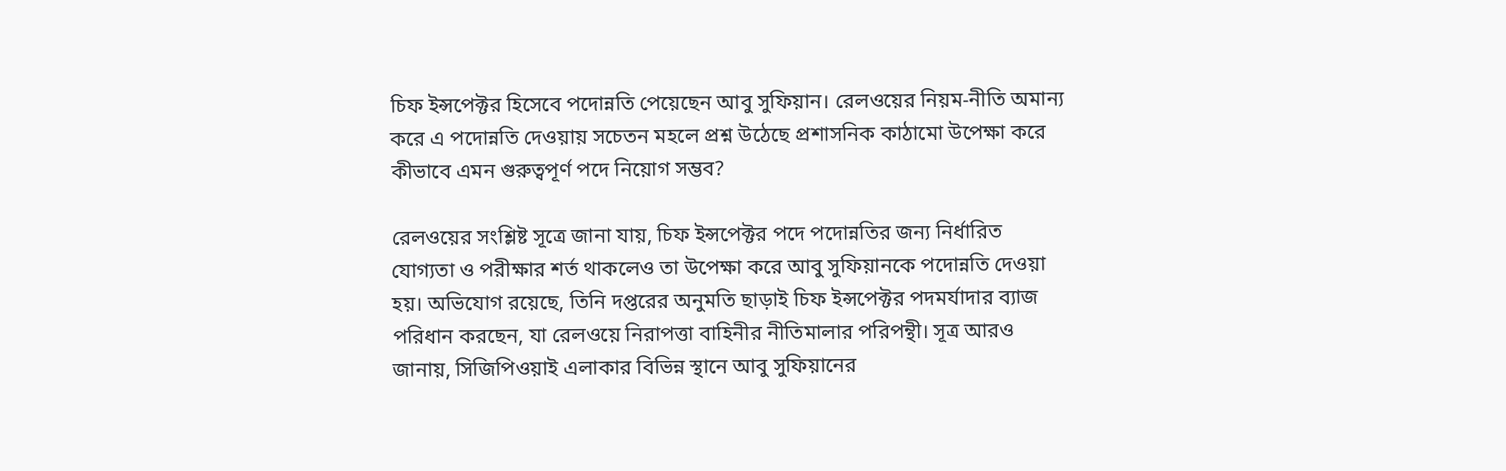চিফ ইন্সপেক্টর হিসেবে পদোন্নতি পেয়েছেন আবু সুফিয়ান। রেলওয়ের নিয়ম-নীতি অমান্য করে এ পদোন্নতি দেওয়ায় সচেতন মহলে প্রশ্ন উঠেছে প্রশাসনিক কাঠামো উপেক্ষা করে কীভাবে এমন গুরুত্বপূর্ণ পদে নিয়োগ সম্ভব?

রেলওয়ের সংশ্লিষ্ট সূত্রে জানা যায়, চিফ ইন্সপেক্টর পদে পদোন্নতির জন্য নির্ধারিত যোগ্যতা ও পরীক্ষার শর্ত থাকলেও তা উপেক্ষা করে আবু সুফিয়ানকে পদোন্নতি দেওয়া হয়। অভিযোগ রয়েছে, তিনি দপ্তরের অনুমতি ছাড়াই চিফ ইন্সপেক্টর পদমর্যাদার ব্যাজ পরিধান করছেন, যা রেলওয়ে নিরাপত্তা বাহিনীর নীতিমালার পরিপন্থী। সূত্র আরও জানায়, সিজিপিওয়াই এলাকার বিভিন্ন স্থানে আবু সুফিয়ানের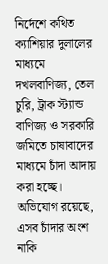নির্দেশে কথিত ক্যাশিয়ার দুলালের মাধ্যমে দখলবাণিজ্য, তেল চুরি, ট্রাক স্ট্যান্ড বাণিজ্য ও সরকারি জমিতে চাষাবাদের মাধ্যমে চাঁদা আদায় করা হচ্ছে। অভিযোগ রয়েছে, এসব চাঁদার অংশ নাকি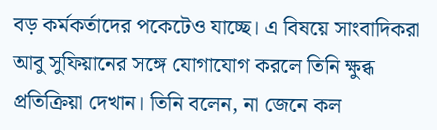বড় কর্মকর্তাদের পকেটেও যাচ্ছে। এ বিষয়ে সাংবাদিকরা আবু সুফিয়ানের সঙ্গে যোগাযোগ করলে তিনি ক্ষুব্ধ প্রতিক্রিয়া দেখান। তিনি বলেন, না জেনে কল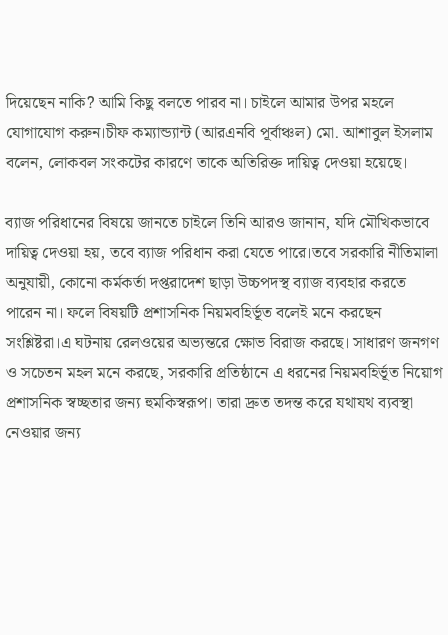দিয়েছেন নাকি? আমি কিছু বলতে পারব না। চাইলে আমার উপর মহলে যোগাযোগ করুন।চীফ কম্যান্ড্যান্ট (আরএনবি পূর্বাঞ্চল) মো. আশাবুল ইসলাম বলেন, লোকবল সংকটের কারণে তাকে অতিরিক্ত দায়িত্ব দেওয়া হয়েছে।

ব্যাজ পরিধানের বিষয়ে জানতে চাইলে তিনি আরও জানান, যদি মৌখিকভাবে দায়িত্ব দেওয়া হয়, তবে ব্যাজ পরিধান করা যেতে পারে।তবে সরকারি নীতিমালা অনুযায়ী, কোনো কর্মকর্তা দপ্তরাদেশ ছাড়া উচ্চপদস্থ ব্যাজ ব্যবহার করতে পারেন না। ফলে বিষয়টি প্রশাসনিক নিয়মবহির্ভূত বলেই মনে করছেন সংশ্লিষ্টরা।এ ঘটনায় রেলওয়ের অভ্যন্তরে ক্ষোভ বিরাজ করছে। সাধারণ জনগণ ও সচেতন মহল মনে করছে, সরকারি প্রতিষ্ঠানে এ ধরনের নিয়মবহির্ভূত নিয়োগ প্রশাসনিক স্বচ্ছতার জন্য হুমকিস্বরূপ। তারা দ্রুত তদন্ত করে যথাযথ ব্যবস্থা নেওয়ার জন্য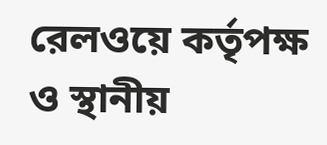রেলওয়ে কর্তৃপক্ষ ও স্থানীয়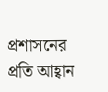প্রশাসনের প্রতি আহ্বান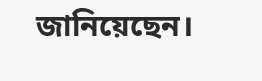জানিয়েছেন।